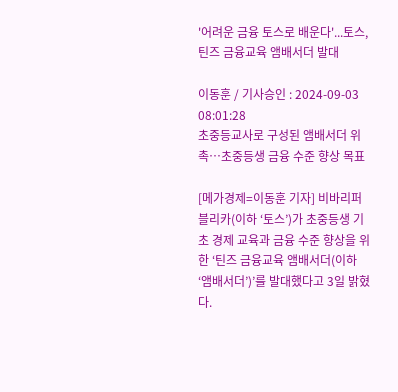'어려운 금융 토스로 배운다'...토스, 틴즈 금융교육 앰배서더 발대

이동훈 / 기사승인 : 2024-09-03 08:01:28
초중등교사로 구성된 앰배서더 위촉…초중등생 금융 수준 향상 목표

[메가경제=이동훈 기자] 비바리퍼블리카(이하 ‘토스’)가 초중등생 기초 경제 교육과 금융 수준 향상을 위한 ‘틴즈 금융교육 앰배서더(이하 ‘앰배서더’)’를 발대했다고 3일 밝혔다.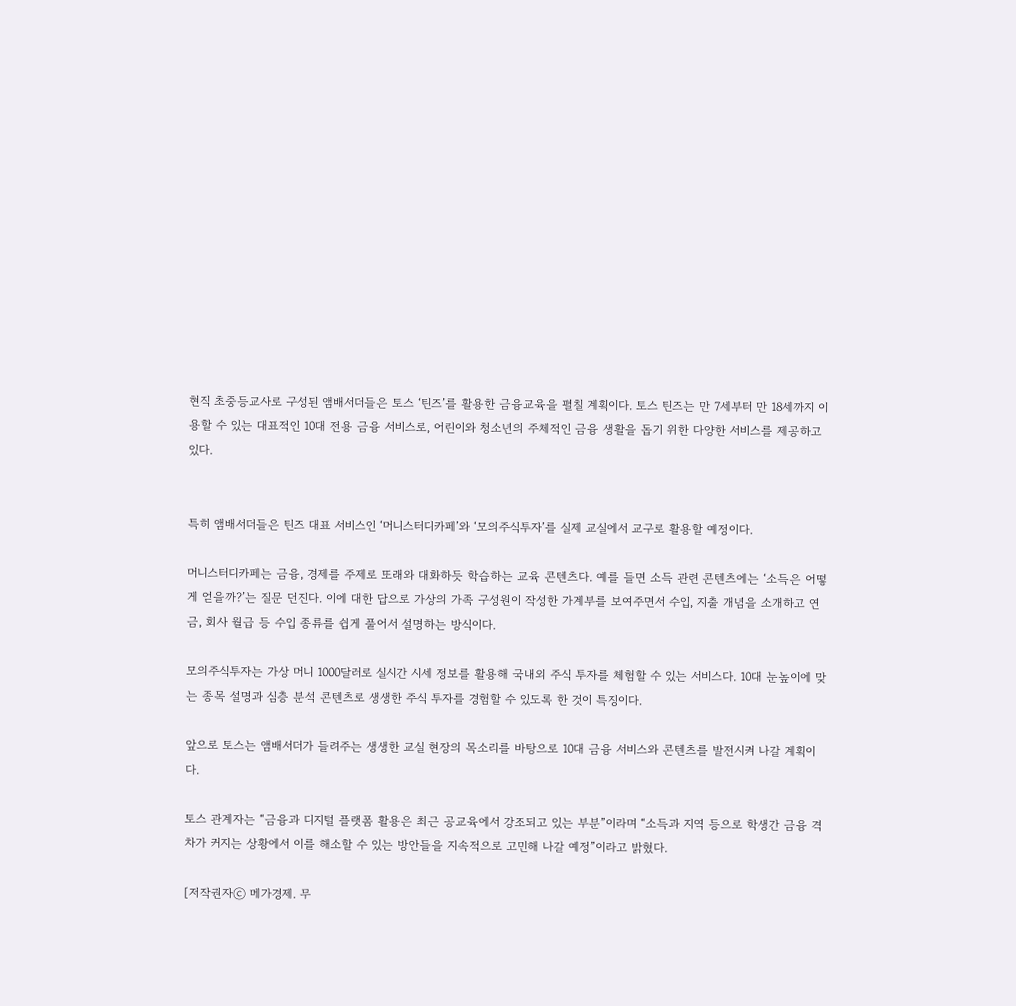현직 초중등교사로 구성된 앰배서더들은 토스 ‘틴즈’를 활용한 금융교육을 펼칠 계획이다. 토스 틴즈는 만 7세부터 만 18세까지 이용할 수 있는 대표적인 10대 전용 금융 서비스로, 어린이와 청소년의 주체적인 금융 생활을 돕기 위한 다양한 서비스를 제공하고 있다.


특히 앰배서더들은 틴즈 대표 서비스인 ‘머니스터디카페’와 ‘모의주식투자’를 실제 교실에서 교구로 활용할 예정이다.

머니스터디카페는 금융, 경제를 주제로 또래와 대화하듯 학습하는 교육 콘텐츠다. 예를 들면 소득 관련 콘텐츠에는 ‘소득은 어떻게 얻을까?’는 질문 던진다. 이에 대한 답으로 가상의 가족 구성원이 작성한 가계부를 보여주면서 수입, 지출 개념을 소개하고 연금, 회사 월급 등 수입 종류를 쉽게 풀어서 설명하는 방식이다.

모의주식투자는 가상 머니 1000달러로 실시간 시세 정보를 활용해 국내외 주식 투자를 체험할 수 있는 서비스다. 10대 눈높이에 맞는 종목 설명과 심층 분석 콘텐츠로 생생한 주식 투자를 경험할 수 있도록 한 것이 특징이다.

앞으로 토스는 앰배서더가 들려주는 생생한 교실 현장의 목소리를 바탕으로 10대 금융 서비스와 콘텐츠를 발전시켜 나갈 계획이다.

토스 관계자는 “금융과 디지털 플랫폼 활용은 최근 공교육에서 강조되고 있는 부분”이라며 “소득과 지역 등으로 학생간 금융 격차가 커지는 상황에서 이를 해소할 수 있는 방안들을 지속적으로 고민해 나갈 예정”이라고 밝혔다.

[저작권자ⓒ 메가경제. 무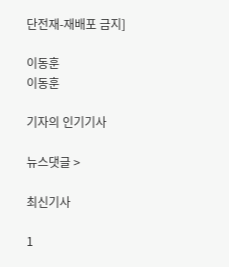단전재-재배포 금지]

이동훈
이동훈

기자의 인기기사

뉴스댓글 >

최신기사

1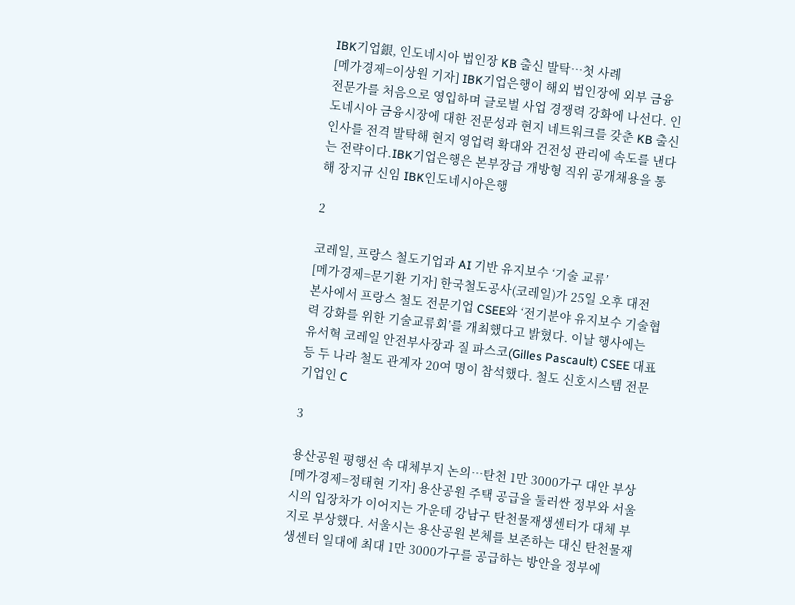IBK기업銀, 인도네시아 법인장 KB 출신 발탁…첫 사례
[메가경제=이상원 기자] IBK기업은행이 해외 법인장에 외부 금융 전문가를 처음으로 영입하며 글로벌 사업 경쟁력 강화에 나선다. 인도네시아 금융시장에 대한 전문성과 현지 네트워크를 갖춘 KB 출신 인사를 전격 발탁해 현지 영업력 확대와 건전성 관리에 속도를 낸다는 전략이다.IBK기업은행은 본부장급 개방형 직위 공개채용을 통해 장지규 신임 IBK인도네시아은행

2

코레일, 프랑스 철도기업과 AI 기반 유지보수 ‘기술 교류’
[메가경제=문기환 기자] 한국철도공사(코레일)가 25일 오후 대전 본사에서 프랑스 철도 전문기업 CSEE와 ‘전기분야 유지보수 기술협력 강화를 위한 기술교류회’를 개최했다고 밝혔다. 이날 행사에는 유서혁 코레일 안전부사장과 질 파스코(Gilles Pascault) CSEE 대표 등 두 나라 철도 관계자 20여 명이 참석했다. 철도 신호시스템 전문기업인 C

3

용산공원 평행선 속 대체부지 논의…탄천 1만 3000가구 대안 부상
[메가경제=정태현 기자] 용산공원 주택 공급을 둘러싼 정부와 서울시의 입장차가 이어지는 가운데 강남구 탄천물재생센터가 대체 부지로 부상했다. 서울시는 용산공원 본체를 보존하는 대신 탄천물재생센터 일대에 최대 1만 3000가구를 공급하는 방안을 정부에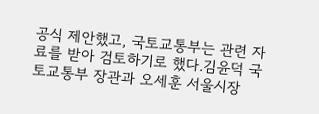공식 제안했고, 국토교통부는 관련 자료를 받아 검토하기로 했다.김윤덕 국토교통부 장관과 오세훈 서울시장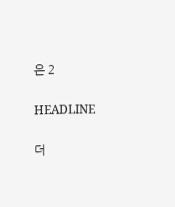은 2

HEADLINE

더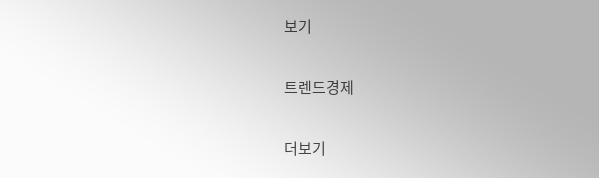보기

트렌드경제

더보기